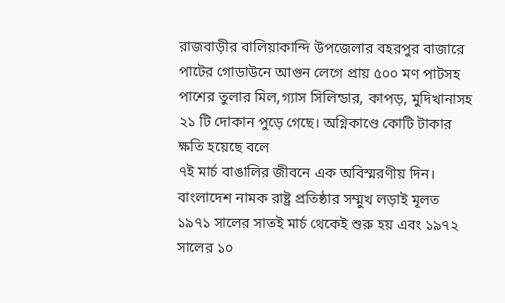রাজবাড়ীর বালিয়াকান্দি উপজেলার বহরপুর বাজারে পাটের গোডাউনে আগুন লেগে প্রায় ৫০০ মণ পাটসহ পাশের তুলার মিল,গ্যাস সিলিন্ডার, কাপড়, মুদিখানাসহ ২১ টি দোকান পুড়ে গেছে। অগ্নিকাণ্ডে কোটি টাকার ক্ষতি হয়েছে বলে
৭ই মার্চ বাঙালির জীবনে এক অবিস্মরণীয় দিন। বাংলাদেশ নামক রাষ্ট্র প্রতিষ্ঠার সম্মুখ লড়াই মূলত ১৯৭১ সালের সাতই মার্চ থেকেই শুরু হয় এবং ১৯৭২ সালের ১০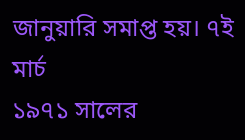জানুয়ারি সমাপ্ত হয়। ৭ই মার্চ
১৯৭১ সালের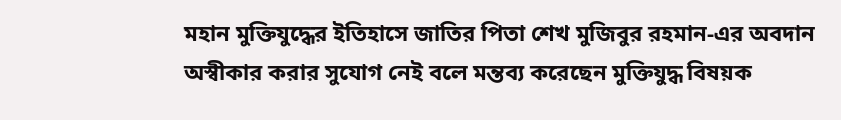মহান মুক্তিযুদ্ধের ইতিহাসে জাতির পিতা শেখ মুজিবুর রহমান-এর অবদান অস্বীকার করার সুযোগ নেই বলে মন্তব্য করেছেন মুক্তিযুদ্ধ বিষয়ক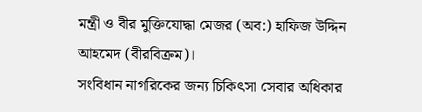মন্ত্রী ও বীর মুক্তিযোদ্ধা মেজর (অব:) হাফিজ উদ্দিন আহমেদ (বীরবিক্রম)।
সংবিধান নাগরিকের জন্য চিকিৎসা সেবার অধিকার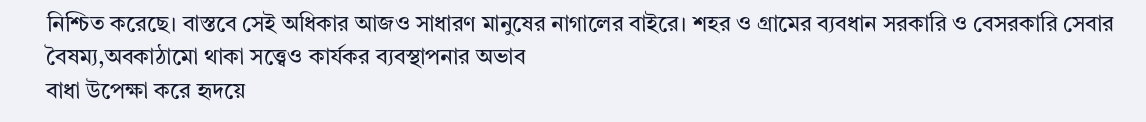নিশ্চিত করেছে। বাস্তবে সেই অধিকার আজও সাধারণ মানুষের নাগালের বাইরে। শহর ও গ্রামের ব্যবধান সরকারি ও বেসরকারি সেবার বৈষম্য,অবকাঠামো থাকা সত্ত্বেও কার্যকর ব্যবস্থাপনার অভাব
বাধা উপেক্ষা করে হৃদয়ে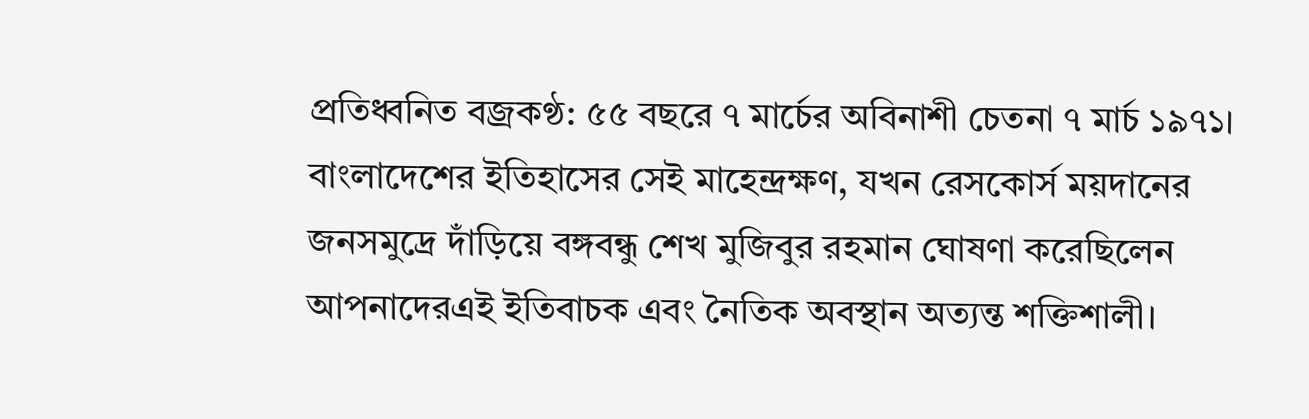প্রতিধ্বনিত বজ্রকণ্ঠ: ৫৫ বছরে ৭ মার্চের অবিনাশী চেতনা ৭ মার্চ ১৯৭১। বাংলাদেশের ইতিহাসের সেই মাহেন্দ্রক্ষণ, যখন রেসকোর্স ময়দানের জনসমুদ্রে দাঁড়িয়ে বঙ্গবন্ধু শেখ মুজিবুর রহমান ঘোষণা করেছিলেন
আপনাদেরএই ইতিবাচক এবং নৈতিক অবস্থান অত্যন্ত শক্তিশালী।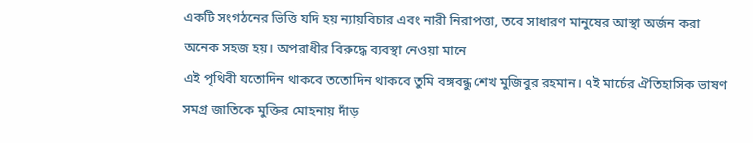একটি সংগঠনের ভিত্তি যদি হয় ন্যায়বিচার এবং নারী নিরাপত্তা, তবে সাধারণ মানুষের আস্থা অর্জন করা অনেক সহজ হয়। অপরাধীর বিরুদ্ধে ব্যবস্থা নেওয়া মানে
এই পৃথিবী যতোদিন থাকবে ততোদিন থাকবে তুমি বঙ্গবন্ধু শেখ মুজিবুর রহমান। ৭ই মার্চের ঐতিহাসিক ভাষণ সমগ্র জাতিকে মুক্তির মোহনায় দাঁড়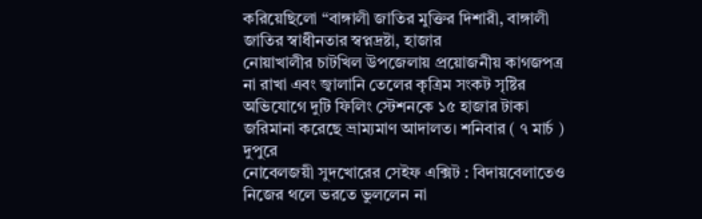করিয়েছিলো “বাঙ্গালী জাতির মুক্তির দিশারী, বাঙ্গালী জাতির স্বাধীনতার স্বপ্নদ্রষ্টা, হাজার
নোয়াখালীর চাটখিল উপজেলায় প্রয়োজনীয় কাগজপত্র না রাখা এবং জ্বালানি তেলের কৃত্রিম সংকট সৃষ্টির অভিযোগে দুটি ফিলিং স্টেশনকে ১৫ হাজার টাকা জরিমানা করেছে ভ্রাম্যমাণ আদালত। শনিবার ( ৭ মার্চ ) দুপুরে
নোবেলজয়ী সুদখোরের সেইফ এক্সিট : বিদায়বেলাতেও নিজের থলে ভরতে ভুললেন না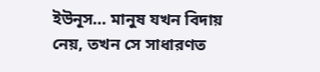ইউনূস… মানুষ যখন বিদায় নেয়, তখন সে সাধারণত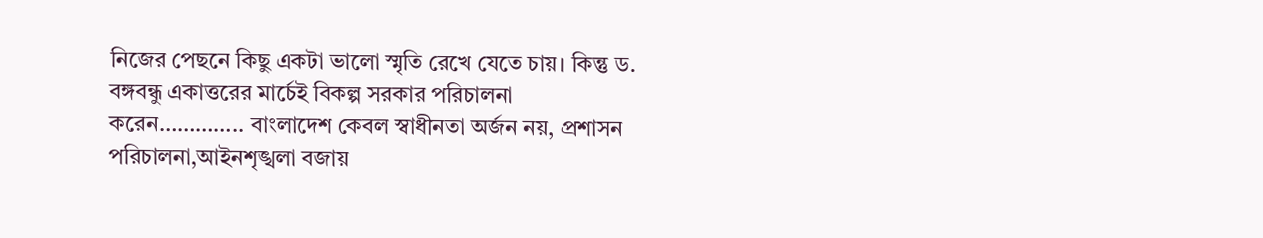নিজের পেছনে কিছু একটা ভালো স্মৃতি রেখে যেতে চায়। কিন্তু ড.
বঙ্গবন্ধু একাত্তরের মার্চেই বিকল্প সরকার পরিচালনা করেন………….. বাংলাদেশ কেবল স্বাধীনতা অর্জন নয়, প্রশাসন পরিচালনা,আইনশৃঙ্খলা বজায়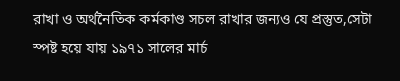রাখা ও অর্থনৈতিক কর্মকাণ্ড সচল রাখার জন্যও যে প্রস্তুত,সেটা স্পষ্ট হয়ে যায় ১৯৭১ সালের মার্চ